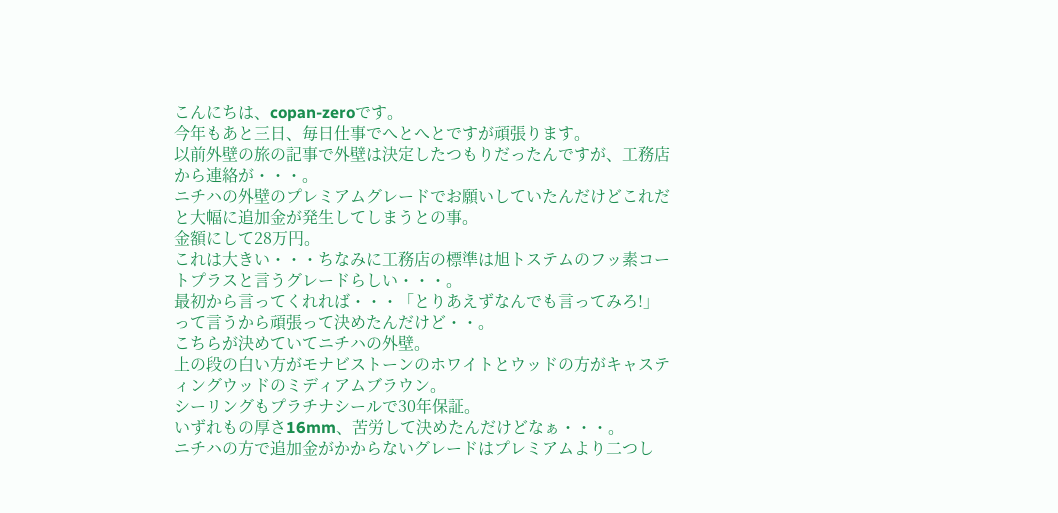こんにちは、copan-zeroです。
今年もあと三日、毎日仕事でへとへとですが頑張ります。
以前外壁の旅の記事で外壁は決定したつもりだったんですが、工務店から連絡が・・・。
ニチハの外壁のプレミアムグレードでお願いしていたんだけどこれだと大幅に追加金が発生してしまうとの事。
金額にして28万円。
これは大きい・・・ちなみに工務店の標準は旭トステムのフッ素コートプラスと言うグレードらしい・・・。
最初から言ってくれれば・・・「とりあえずなんでも言ってみろ!」って言うから頑張って決めたんだけど・・。
こちらが決めていてニチハの外壁。
上の段の白い方がモナビストーンのホワイトとウッドの方がキャスティングウッドのミディアムブラウン。
シーリングもプラチナシールで30年保証。
いずれもの厚さ16mm、苦労して決めたんだけどなぁ・・・。
ニチハの方で追加金がかからないグレードはプレミアムより二つし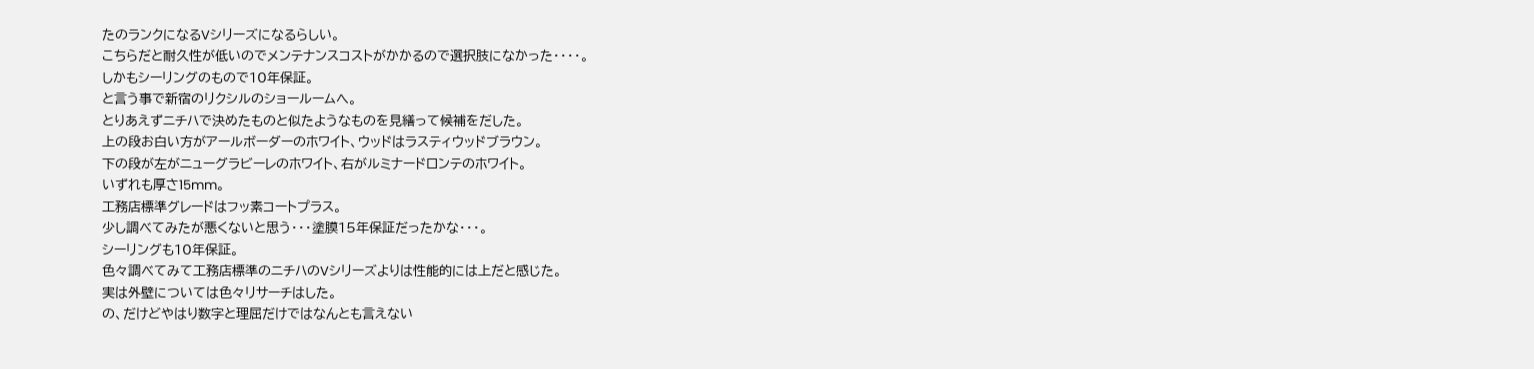たのランクになるVシリーズになるらしい。
こちらだと耐久性が低いのでメンテナンスコストがかかるので選択肢になかった・・・・。
しかもシーリングのもので10年保証。
と言う事で新宿のリクシルのショールームへ。
とりあえずニチハで決めたものと似たようなものを見繕って候補をだした。
上の段お白い方がアールボーダーのホワイト、ウッドはラスティウッドブラウン。
下の段が左がニューグラビーレのホワイト、右がルミナードロンテのホワイト。
いずれも厚さ15mm。
工務店標準グレードはフッ素コートプラス。
少し調べてみたが悪くないと思う・・・塗膜15年保証だったかな・・・。
シーリングも10年保証。
色々調べてみて工務店標準のニチハのVシリーズよりは性能的には上だと感じた。
実は外壁については色々リサーチはした。
の、だけどやはり数字と理屈だけではなんとも言えない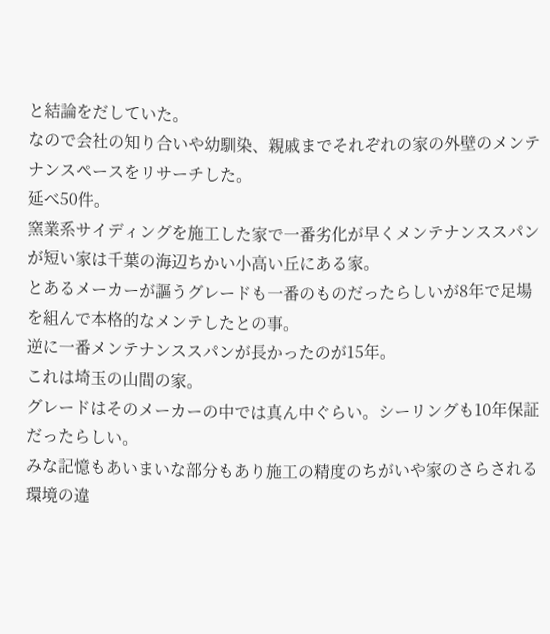と結論をだしていた。
なので会社の知り合いや幼馴染、親戚までそれぞれの家の外壁のメンテナンスペースをリサーチした。
延べ50件。
窯業系サイディングを施工した家で一番劣化が早くメンテナンススパンが短い家は千葉の海辺ちかい小高い丘にある家。
とあるメーカーが謳うグレードも一番のものだったらしいが8年で足場を組んで本格的なメンテしたとの事。
逆に一番メンテナンススパンが長かったのが15年。
これは埼玉の山間の家。
グレードはそのメーカーの中では真ん中ぐらい。シーリングも10年保証だったらしい。
みな記憶もあいまいな部分もあり施工の精度のちがいや家のさらされる環境の違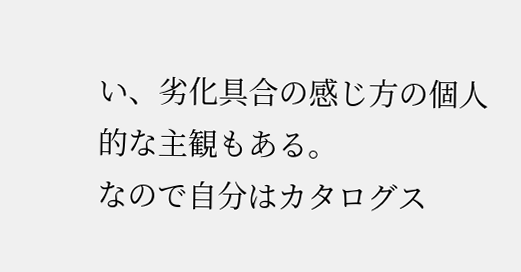い、劣化具合の感じ方の個人的な主観もある。
なので自分はカタログス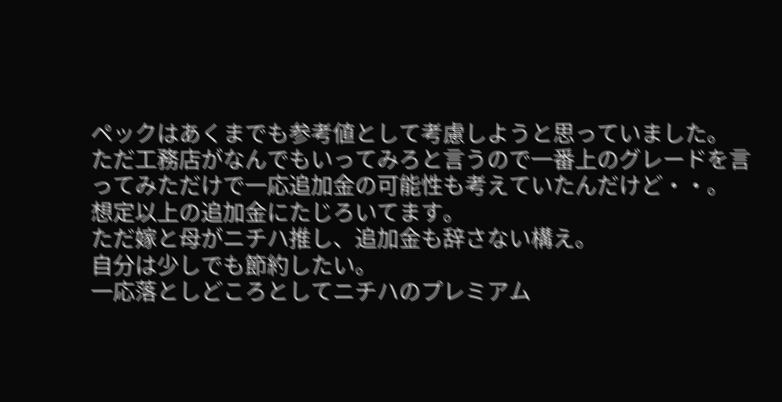ペックはあくまでも参考値として考慮しようと思っていました。
ただ工務店がなんでもいってみろと言うので一番上のグレードを言ってみただけで一応追加金の可能性も考えていたんだけど・・。
想定以上の追加金にたじろいてます。
ただ嫁と母がニチハ推し、追加金も辞さない構え。
自分は少しでも節約したい。
一応落としどころとしてニチハのプレミアム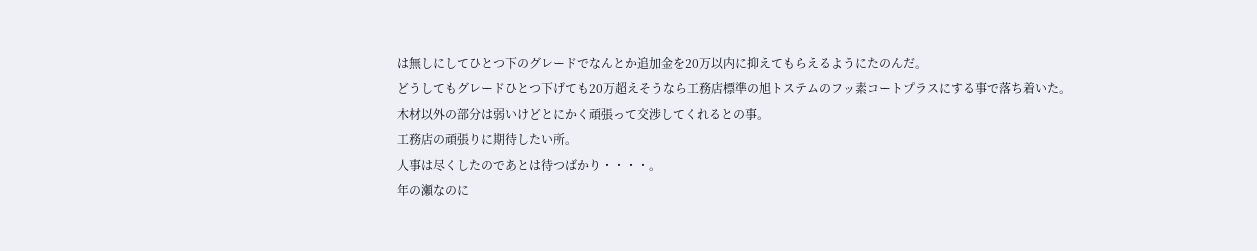は無しにしてひとつ下のグレードでなんとか追加金を20万以内に抑えてもらえるようにたのんだ。
どうしてもグレードひとつ下げても20万超えそうなら工務店標準の旭トステムのフッ素コートプラスにする事で落ち着いた。
木材以外の部分は弱いけどとにかく頑張って交渉してくれるとの事。
工務店の頑張りに期待したい所。
人事は尽くしたのであとは待つばかり・・・・。
年の瀬なのに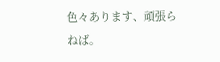色々あります、頑張らねば。